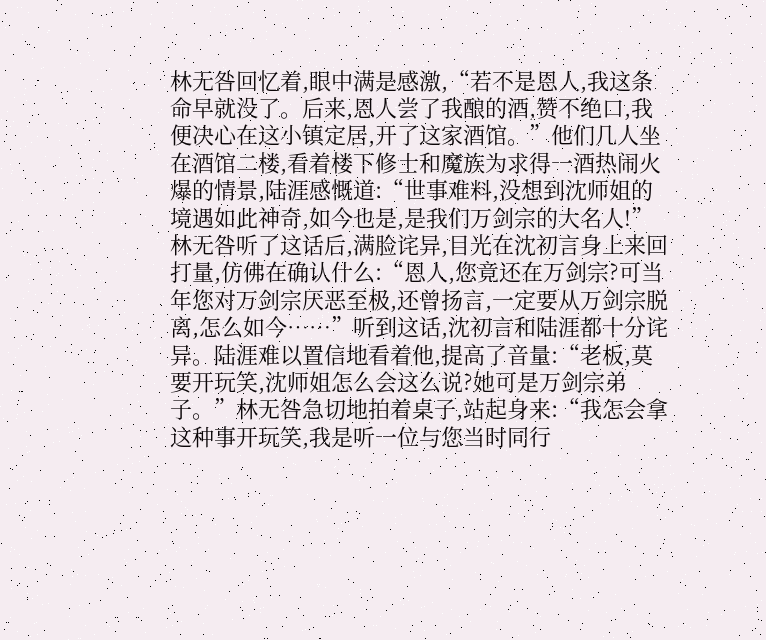林无咎回忆着,眼中满是感激,“若不是恩人,我这条命早就没了。后来,恩人尝了我酿的酒,赞不绝口,我便决心在这小镇定居,开了这家酒馆。”他们几人坐在酒馆二楼,看着楼下修士和魔族为求得一酒热闹火爆的情景,陆涯感慨道:“世事难料,没想到沈师姐的境遇如此神奇,如今也是,是我们万剑宗的大名人!”林无咎听了这话后,满脸诧异,目光在沈初言身上来回打量,仿佛在确认什么:“恩人,您竟还在万剑宗?可当年您对万剑宗厌恶至极,还曾扬言,一定要从万剑宗脱离,怎么如今……”听到这话,沈初言和陆涯都十分诧异。陆涯难以置信地看着他,提高了音量:“老板,莫要开玩笑,沈师姐怎么会这么说?她可是万剑宗弟子。”林无咎急切地拍着桌子,站起身来:“我怎会拿这种事开玩笑,我是听一位与您当时同行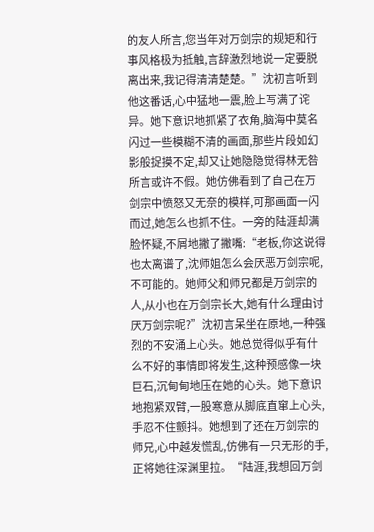的友人所言,您当年对万剑宗的规矩和行事风格极为抵触,言辞激烈地说一定要脱离出来,我记得清清楚楚。”沈初言听到他这番话,心中猛地一震,脸上写满了诧异。她下意识地抓紧了衣角,脑海中莫名闪过一些模糊不清的画面,那些片段如幻影般捉摸不定,却又让她隐隐觉得林无咎所言或许不假。她仿佛看到了自己在万剑宗中愤怒又无奈的模样,可那画面一闪而过,她怎么也抓不住。一旁的陆涯却满脸怀疑,不屑地撇了撇嘴:“老板,你这说得也太离谱了,沈师姐怎么会厌恶万剑宗呢,不可能的。她师父和师兄都是万剑宗的人,从小也在万剑宗长大,她有什么理由讨厌万剑宗呢?”沈初言呆坐在原地,一种强烈的不安涌上心头。她总觉得似乎有什么不好的事情即将发生,这种预感像一块巨石,沉甸甸地压在她的心头。她下意识地抱紧双臂,一股寒意从脚底直窜上心头,手忍不住颤抖。她想到了还在万剑宗的师兄,心中越发慌乱,仿佛有一只无形的手,正将她往深渊里拉。“陆涯,我想回万剑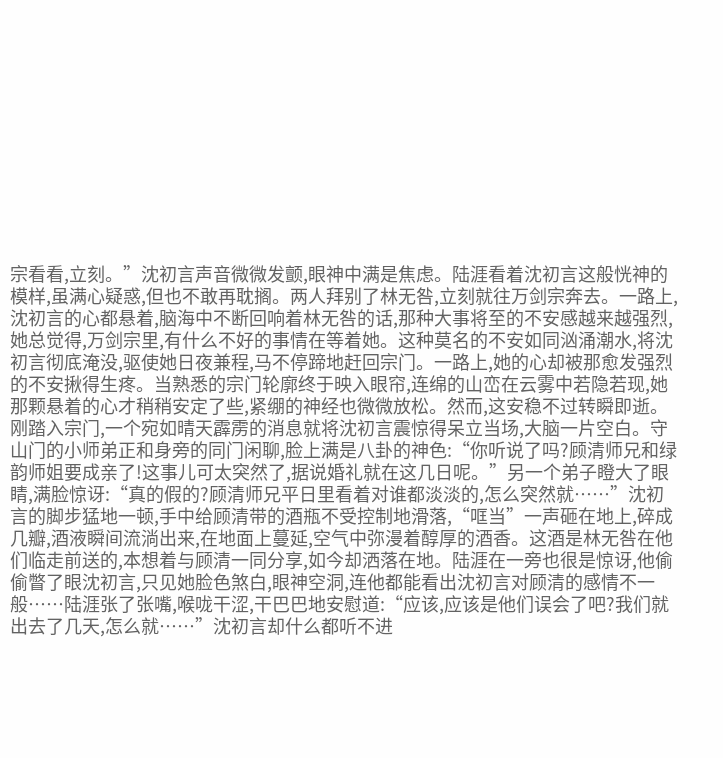宗看看,立刻。”沈初言声音微微发颤,眼神中满是焦虑。陆涯看着沈初言这般恍神的模样,虽满心疑惑,但也不敢再耽搁。两人拜别了林无咎,立刻就往万剑宗奔去。一路上,沈初言的心都悬着,脑海中不断回响着林无咎的话,那种大事将至的不安感越来越强烈,她总觉得,万剑宗里,有什么不好的事情在等着她。这种莫名的不安如同汹涌潮水,将沈初言彻底淹没,驱使她日夜兼程,马不停蹄地赶回宗门。一路上,她的心却被那愈发强烈的不安揪得生疼。当熟悉的宗门轮廓终于映入眼帘,连绵的山峦在云雾中若隐若现,她那颗悬着的心才稍稍安定了些,紧绷的神经也微微放松。然而,这安稳不过转瞬即逝。刚踏入宗门,一个宛如晴天霹雳的消息就将沈初言震惊得呆立当场,大脑一片空白。守山门的小师弟正和身旁的同门闲聊,脸上满是八卦的神色:“你听说了吗?顾清师兄和绿韵师姐要成亲了!这事儿可太突然了,据说婚礼就在这几日呢。”另一个弟子瞪大了眼睛,满脸惊讶:“真的假的?顾清师兄平日里看着对谁都淡淡的,怎么突然就……”沈初言的脚步猛地一顿,手中给顾清带的酒瓶不受控制地滑落,“哐当”一声砸在地上,碎成几瓣,酒液瞬间流淌出来,在地面上蔓延,空气中弥漫着醇厚的酒香。这酒是林无咎在他们临走前送的,本想着与顾清一同分享,如今却洒落在地。陆涯在一旁也很是惊讶,他偷偷瞥了眼沈初言,只见她脸色煞白,眼神空洞,连他都能看出沈初言对顾清的感情不一般……陆涯张了张嘴,喉咙干涩,干巴巴地安慰道:“应该,应该是他们误会了吧?我们就出去了几天,怎么就……”沈初言却什么都听不进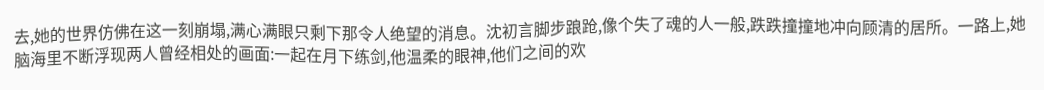去,她的世界仿佛在这一刻崩塌,满心满眼只剩下那令人绝望的消息。沈初言脚步踉跄,像个失了魂的人一般,跌跌撞撞地冲向顾清的居所。一路上,她脑海里不断浮现两人曾经相处的画面:一起在月下练剑,他温柔的眼神,他们之间的欢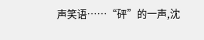声笑语……“砰”的一声,沈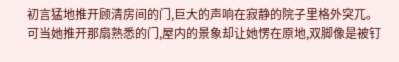初言猛地推开顾清房间的门,巨大的声响在寂静的院子里格外突兀。可当她推开那扇熟悉的门,屋内的景象却让她愣在原地,双脚像是被钉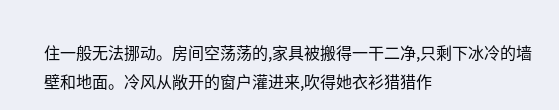住一般无法挪动。房间空荡荡的,家具被搬得一干二净,只剩下冰冷的墙壁和地面。冷风从敞开的窗户灌进来,吹得她衣衫猎猎作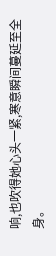响,也吹得她心头一紧,寒意瞬间蔓延至全身。